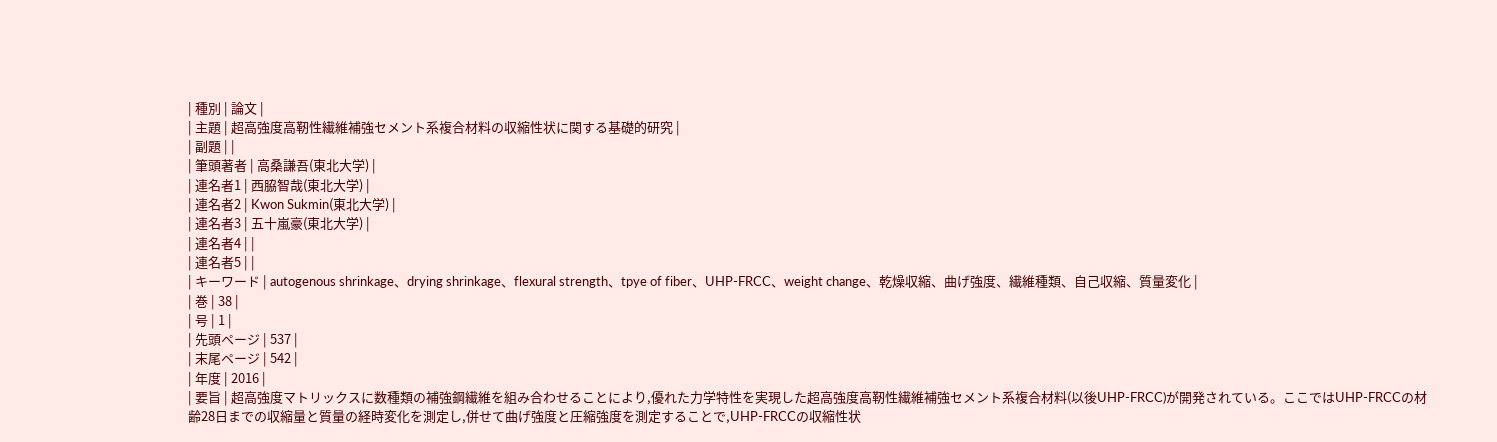| 種別 | 論文 |
| 主題 | 超高強度高靭性繊維補強セメント系複合材料の収縮性状に関する基礎的研究 |
| 副題 | |
| 筆頭著者 | 高桑謙吾(東北大学) |
| 連名者1 | 西脇智哉(東北大学) |
| 連名者2 | Kwon Sukmin(東北大学) |
| 連名者3 | 五十嵐豪(東北大学) |
| 連名者4 | |
| 連名者5 | |
| キーワード | autogenous shrinkage、drying shrinkage、flexural strength、tpye of fiber、UHP-FRCC、weight change、乾燥収縮、曲げ強度、繊維種類、自己収縮、質量変化 |
| 巻 | 38 |
| 号 | 1 |
| 先頭ページ | 537 |
| 末尾ページ | 542 |
| 年度 | 2016 |
| 要旨 | 超高強度マトリックスに数種類の補強鋼繊維を組み合わせることにより,優れた力学特性を実現した超高強度高靭性繊維補強セメント系複合材料(以後UHP-FRCC)が開発されている。ここではUHP-FRCCの材齢28日までの収縮量と質量の経時変化を測定し,併せて曲げ強度と圧縮強度を測定することで,UHP-FRCCの収縮性状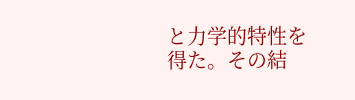と力学的特性を得た。その結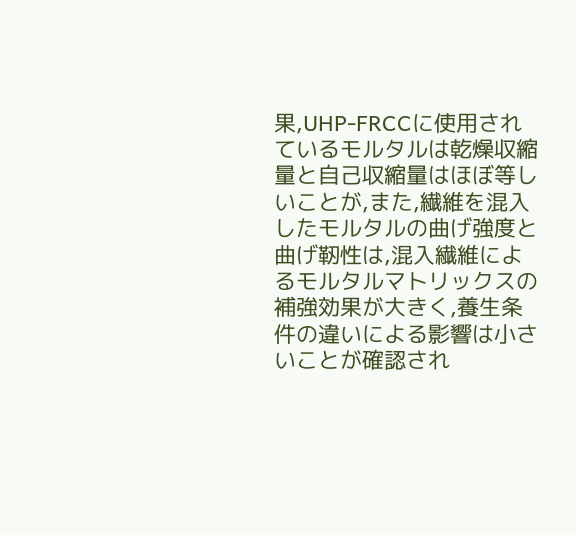果,UHP-FRCCに使用されているモルタルは乾燥収縮量と自己収縮量はほぼ等しいことが,また,繊維を混入したモルタルの曲げ強度と曲げ靭性は,混入繊維によるモルタルマトリックスの補強効果が大きく,養生条件の違いによる影響は小さいことが確認され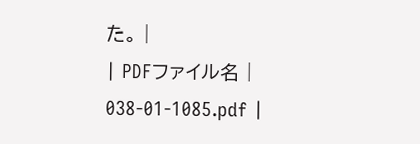た。 |
| PDFファイル名 | 038-01-1085.pdf |